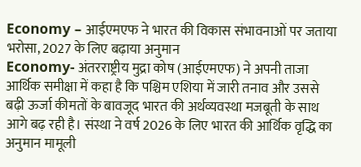Economy – आईएमएफ ने भारत की विकास संभावनाओं पर जताया भरोसा, 2027 के लिए बढ़ाया अनुमान
Economy- अंतरराष्ट्रीय मुद्रा कोष (आईएमएफ) ने अपनी ताजा आर्थिक समीक्षा में कहा है कि पश्चिम एशिया में जारी तनाव और उससे बढ़ी ऊर्जा कीमतों के बावजूद भारत की अर्थव्यवस्था मजबूती के साथ आगे बढ़ रही है। संस्था ने वर्ष 2026 के लिए भारत की आर्थिक वृद्धि का अनुमान मामूली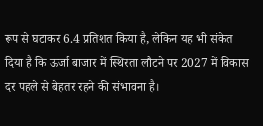रूप से घटाकर 6.4 प्रतिशत किया है, लेकिन यह भी संकेत दिया है कि ऊर्जा बाजार में स्थिरता लौटने पर 2027 में विकास दर पहले से बेहतर रहने की संभावना है।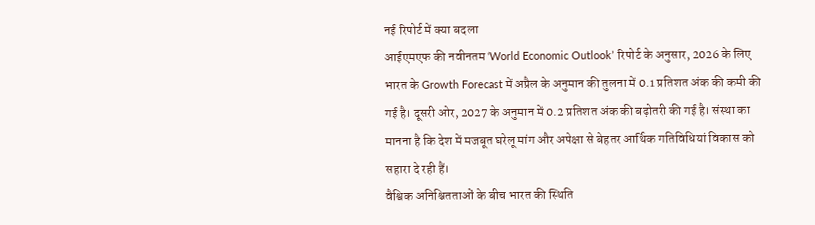नई रिपोर्ट में क्या बदला
आईएमएफ की नवीनतम ‘World Economic Outlook’ रिपोर्ट के अनुसार, 2026 के लिए भारत के Growth Forecast में अप्रैल के अनुमान की तुलना में 0.1 प्रतिशत अंक की कमी की गई है। दूसरी ओर, 2027 के अनुमान में 0.2 प्रतिशत अंक की बढ़ोतरी की गई है। संस्था का मानना है कि देश में मजबूत घरेलू मांग और अपेक्षा से बेहतर आर्थिक गतिविधियां विकास को सहारा दे रही हैं।
वैश्विक अनिश्चितताओं के बीच भारत की स्थिति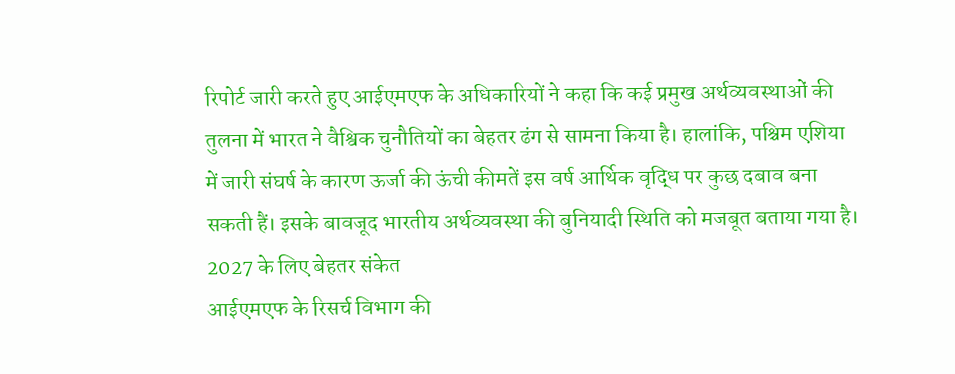रिपोर्ट जारी करते हुए आईएमएफ के अधिकारियों ने कहा कि कई प्रमुख अर्थव्यवस्थाओं की तुलना में भारत ने वैश्विक चुनौतियों का बेहतर ढंग से सामना किया है। हालांकि, पश्चिम एशिया में जारी संघर्ष के कारण ऊर्जा की ऊंची कीमतें इस वर्ष आर्थिक वृद्धि पर कुछ दबाव बना सकती हैं। इसके बावजूद भारतीय अर्थव्यवस्था की बुनियादी स्थिति को मजबूत बताया गया है।
2027 के लिए बेहतर संकेत
आईएमएफ के रिसर्च विभाग की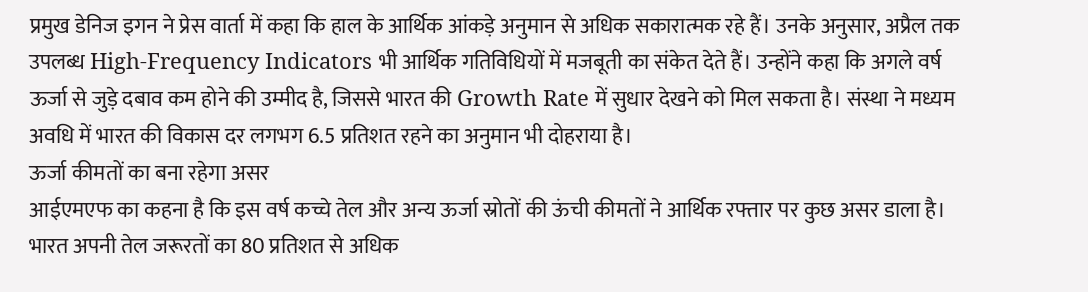प्रमुख डेनिज इगन ने प्रेस वार्ता में कहा कि हाल के आर्थिक आंकड़े अनुमान से अधिक सकारात्मक रहे हैं। उनके अनुसार, अप्रैल तक उपलब्ध High-Frequency Indicators भी आर्थिक गतिविधियों में मजबूती का संकेत देते हैं। उन्होंने कहा कि अगले वर्ष ऊर्जा से जुड़े दबाव कम होने की उम्मीद है, जिससे भारत की Growth Rate में सुधार देखने को मिल सकता है। संस्था ने मध्यम अवधि में भारत की विकास दर लगभग 6.5 प्रतिशत रहने का अनुमान भी दोहराया है।
ऊर्जा कीमतों का बना रहेगा असर
आईएमएफ का कहना है कि इस वर्ष कच्चे तेल और अन्य ऊर्जा स्रोतों की ऊंची कीमतों ने आर्थिक रफ्तार पर कुछ असर डाला है। भारत अपनी तेल जरूरतों का 80 प्रतिशत से अधिक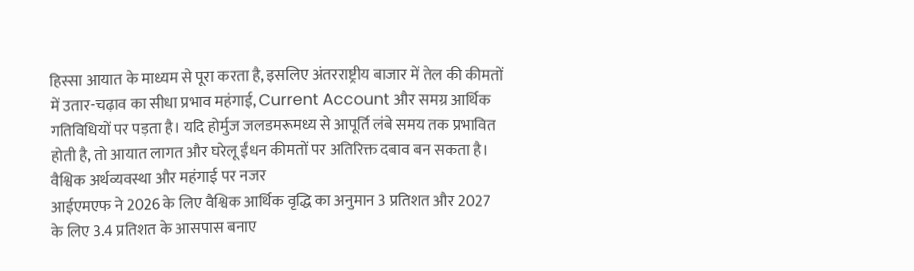हिस्सा आयात के माध्यम से पूरा करता है, इसलिए अंतरराष्ट्रीय बाजार में तेल की कीमतों में उतार-चढ़ाव का सीधा प्रभाव महंगाई, Current Account और समग्र आर्थिक गतिविधियों पर पड़ता है। यदि होर्मुज जलडमरूमध्य से आपूर्ति लंबे समय तक प्रभावित होती है, तो आयात लागत और घरेलू ईंधन कीमतों पर अतिरिक्त दबाव बन सकता है।
वैश्विक अर्थव्यवस्था और महंगाई पर नजर
आईएमएफ ने 2026 के लिए वैश्विक आर्थिक वृद्धि का अनुमान 3 प्रतिशत और 2027 के लिए 3.4 प्रतिशत के आसपास बनाए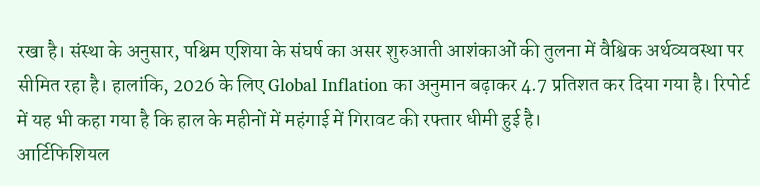रखा है। संस्था के अनुसार, पश्चिम एशिया के संघर्ष का असर शुरुआती आशंकाओं की तुलना में वैश्विक अर्थव्यवस्था पर सीमित रहा है। हालांकि, 2026 के लिए Global Inflation का अनुमान बढ़ाकर 4.7 प्रतिशत कर दिया गया है। रिपोर्ट में यह भी कहा गया है कि हाल के महीनों में महंगाई में गिरावट की रफ्तार धीमी हुई है।
आर्टिफिशियल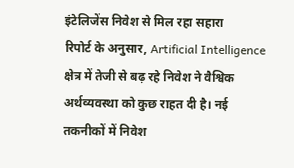इंटेलिजेंस निवेश से मिल रहा सहारा
रिपोर्ट के अनुसार, Artificial Intelligence क्षेत्र में तेजी से बढ़ रहे निवेश ने वैश्विक अर्थव्यवस्था को कुछ राहत दी है। नई तकनीकों में निवेश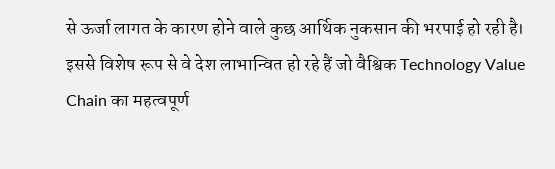से ऊर्जा लागत के कारण होने वाले कुछ आर्थिक नुकसान की भरपाई हो रही है। इससे विशेष रूप से वे देश लाभान्वित हो रहे हैं जो वैश्विक Technology Value Chain का महत्वपूर्ण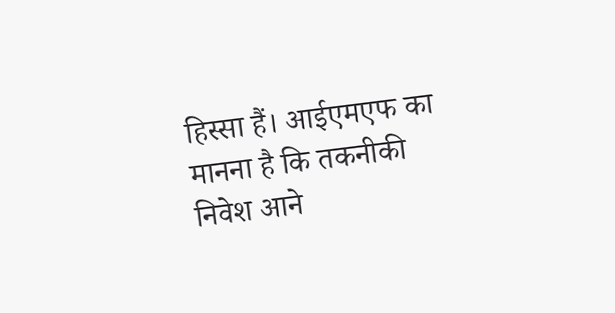हिस्सा हैं। आईएमएफ का मानना है कि तकनीकी निवेश आने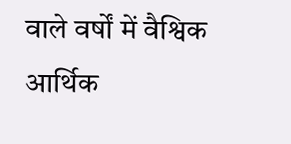वाले वर्षों में वैश्विक आर्थिक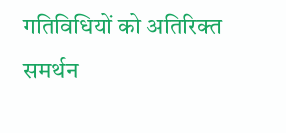गतिविधियों को अतिरिक्त समर्थन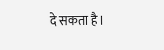दे सकता है।